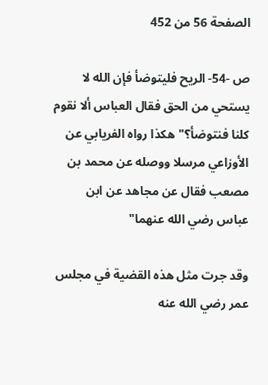الصفحة 56 من 452

ص -54- الريح فليتوضأ فإن الله لا يستحي من الحق فقال العباس ألا نقوم كلنا فنتوضأ؟"هكذا رواه الفريابي عن الأوزاعي مرسلا ووصله عن محمد بن مصعب فقال عن مجاهد عن ابن عباس رضي الله عنهما"

وقد جرت مثل هذه القضية في مجلس عمر رضي الله عنه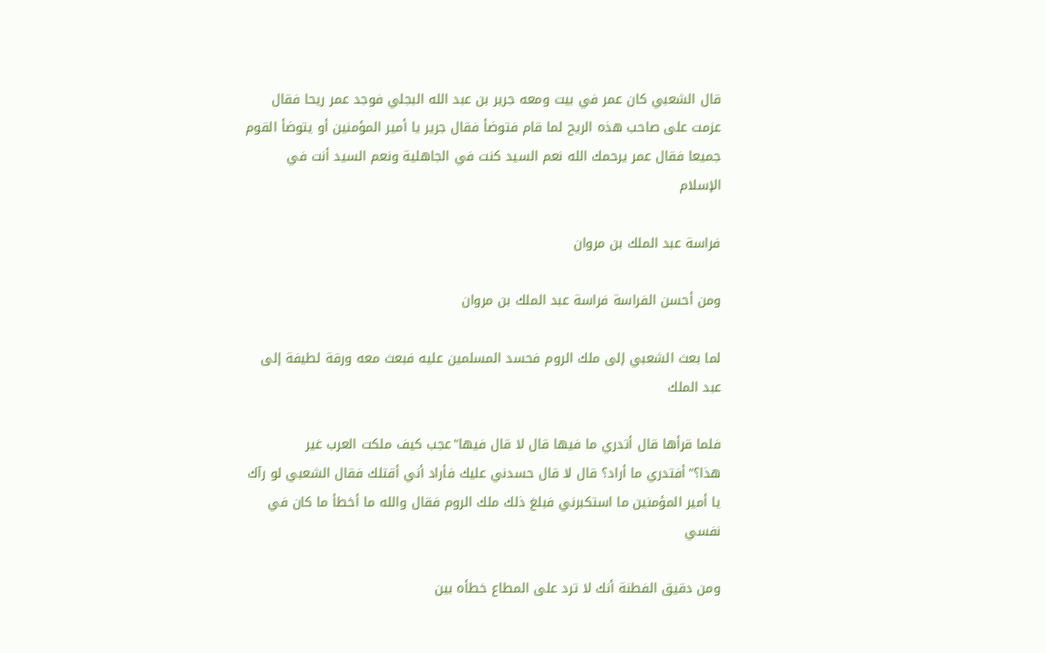قال الشعبي كان عمر في بيت ومعه جرير بن عبد الله البجلي فوجد عمر ريحا فقال عزمت على صاحب هذه الريح لما قام فتوضأ فقال جرير يا أمير المؤمنين أو يتوضأ القوم جميعا فقال عمر يرحمك الله نعم السيد كنت في الجاهلية ونعم السيد أنت في الإسلام

فراسة عبد الملك بن مروان

ومن أحسن الفراسة فراسة عبد الملك بن مروان

لما بعث الشعبي إلى ملك الروم فحسد المسلمين عليه فبعث معه ورقة لطيفة إلى عبد الملك

فلما قرأها قال أتدري ما فيها قال لا قال فيها"عجب كيف ملكت العرب غير هذا؟"أفتدري ما أراد؟ قال لا قال حسدني عليك فأراد أني أقتلك فقال الشعبي لو رآك يا أمير المؤمنين ما استكبرني فبلغ ذلك ملك الروم فقال والله ما أخطأ ما كان في نفسي

ومن دقيق الفطنة أنك لا ترد على المطاع خطأه بين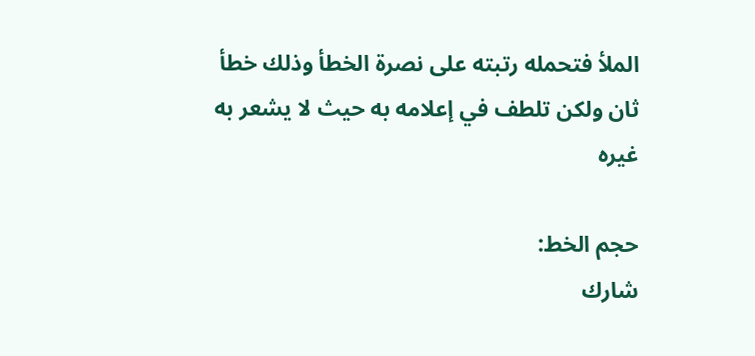الملأ فتحمله رتبته على نصرة الخطأ وذلك خطأ ثان ولكن تلطف في إعلامه به حيث لا يشعر به غيره

حجم الخط:
شارك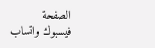الصفحة
فيسبوك واتساب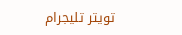تويتر تليجرام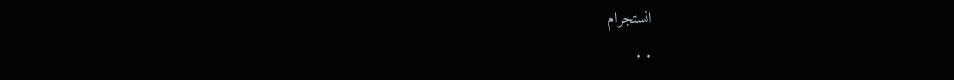انستجرام
. .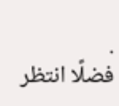.
فضلًا انتظر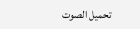تحميل الصوت